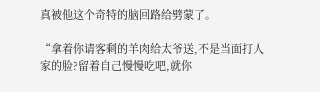真被他这个奇特的脑回路给劈蒙了。

“拿着你请客剩的羊肉给太爷送,不是当面打人家的脸?留着自己慢慢吃吧,就你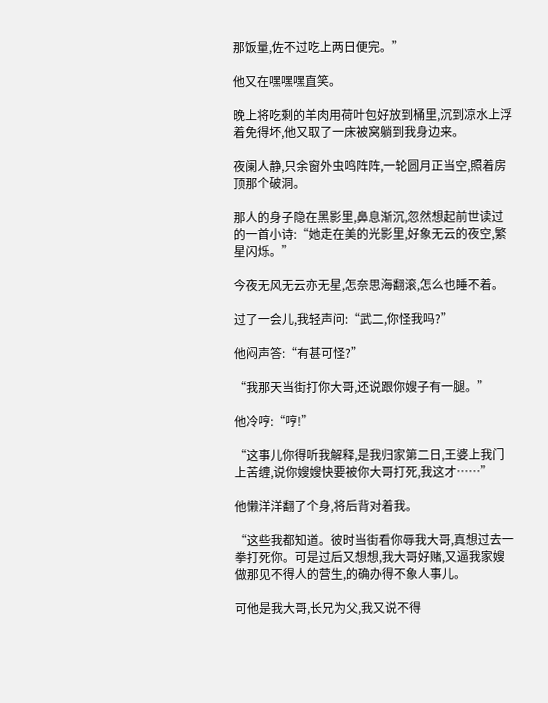那饭量,佐不过吃上两日便完。”

他又在嘿嘿嘿直笑。

晚上将吃剩的羊肉用荷叶包好放到桶里,沉到凉水上浮着免得坏,他又取了一床被窝躺到我身边来。

夜阑人静,只余窗外虫鸣阵阵,一轮圆月正当空,照着房顶那个破洞。

那人的身子隐在黑影里,鼻息渐沉,忽然想起前世读过的一首小诗:“她走在美的光影里,好象无云的夜空,繁星闪烁。”

今夜无风无云亦无星,怎奈思海翻滚,怎么也睡不着。

过了一会儿,我轻声问:“武二,你怪我吗?”

他闷声答:“有甚可怪?”

“我那天当街打你大哥,还说跟你嫂子有一腿。”

他冷哼:“哼!”

“这事儿你得听我解释,是我归家第二日,王婆上我门上苦缠,说你嫂嫂快要被你大哥打死,我这才……”

他懒洋洋翻了个身,将后背对着我。

“这些我都知道。彼时当街看你辱我大哥,真想过去一拳打死你。可是过后又想想,我大哥好赌,又逼我家嫂做那见不得人的营生,的确办得不象人事儿。

可他是我大哥,长兄为父,我又说不得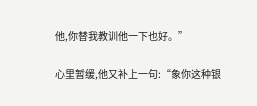他,你替我教训他一下也好。”

心里暂缓,他又补上一句:“象你这种银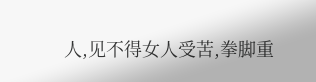人,见不得女人受苦,拳脚重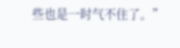些也是一时气不住了。”